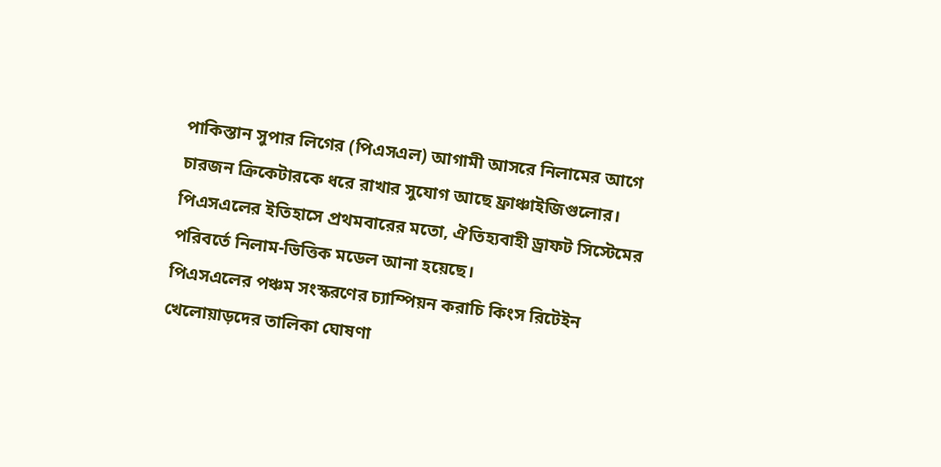পাকিস্তান সুপার লিগের (পিএসএল) আগামী আসরে নিলামের আগে চারজন ক্রিকেটারকে ধরে রাখার সুযোগ আছে ফ্রাঞ্চাইজিগুলোর। পিএসএলের ইতিহাসে প্রথমবারের মতো, ঐতিহ্যবাহী ড্রাফট সিস্টেমের পরিবর্তে নিলাম-ভিত্তিক মডেল আনা হয়েছে।
পিএসএলের পঞ্চম সংস্করণের চ্যাম্পিয়ন করাচি কিংস রিটেইন খেলোয়াড়দের তালিকা ঘোষণা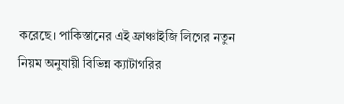করেছে। পাকিস্তানের এই ফ্রাঞ্চাইজি লিগের নতুন নিয়ম অনুযায়ী বিভিন্ন ক্যাটাগরির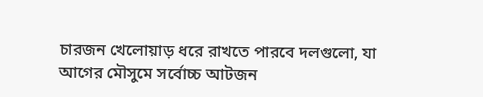চারজন খেলোয়াড় ধরে রাখতে পারবে দলগুলো, যা আগের মৌসুমে সর্বোচ্চ আটজন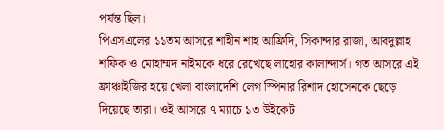পর্যন্ত ছিল।
পিএসএলের ১১তম আসরে শাহীন শাহ আফ্রিদি, সিকান্দার রাজা, আবদুল্লাহ শফিক ও মোহাম্মদ নাইমকে ধরে রেখেছে লাহোর কালান্দার্স। গত আসরে এই ফ্রাঞ্চাইজির হয়ে খেলা বাংলাদেশি লেগ স্পিনার রিশাদ হোসেনকে ছেড়ে দিয়েছে তারা। ওই আসরে ৭ ম্যাচে ১৩ উইকেট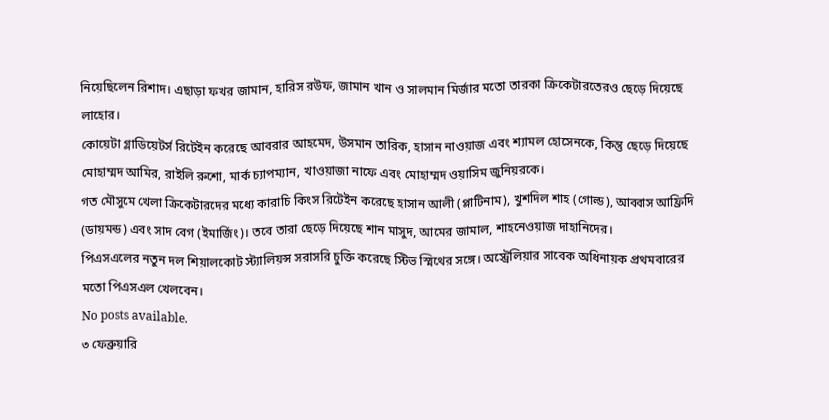নিয়েছিলেন রিশাদ। এছাড়া ফখর জামান, হারিস রউফ, জামান খান ও সালমান মির্জার মতো তারকা ক্রিকেটারতেরও ছেড়ে দিয়েছে লাহোর।
কোয়েটা গ্লাডিয়েটর্স রিটেইন করেছে আবরার আহমেদ, উসমান তারিক, হাসান নাওয়াজ এবং শ্যামল হোসেনকে, কিন্তু ছেড়ে দিয়েছে মোহাম্মদ আমির, রাইলি রুশো, মার্ক চ্যাপম্যান, খাওয়াজা নাফে এবং মোহাম্মদ ওয়াসিম জুনিয়রকে।
গত মৌসুমে খেলা ক্রিকেটারদের মধ্যে কারাচি কিংস রিটেইন করেছে হাসান আলী (প্লাটিনাম), খুশদিল শাহ (গোল্ড), আব্বাস আফ্রিদি (ডায়মন্ড) এবং সাদ বেগ (ইমার্জিং)। তবে তারা ছেড়ে দিয়েছে শান মাসুদ, আমের জামাল, শাহনেওয়াজ দাহানিদের।
পিএসএলের নতুন দল শিয়ালকোট স্ট্যালিয়ন্স সরাসরি চুক্তি করেছে স্টিভ স্মিথের সঙ্গে। অস্ট্রেলিয়ার সাবেক অধিনায়ক প্রথমবারের মতো পিএসএল খেলবেন।
No posts available.
৩ ফেব্রুয়ারি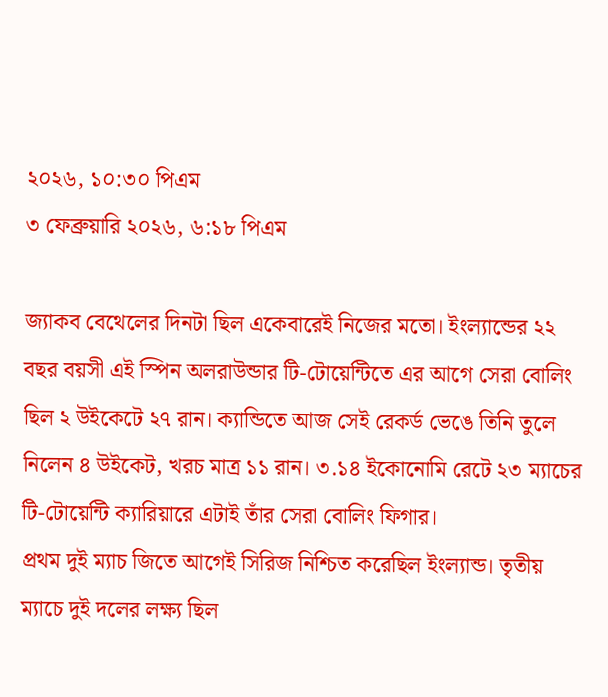২০২৬, ১০:৩০ পিএম
৩ ফেব্রুয়ারি ২০২৬, ৬:১৮ পিএম

জ্যাকব বেথেলের দিনটা ছিল একেবারেই নিজের মতো। ইংল্যান্ডের ২২ বছর বয়সী এই স্পিন অলরাউন্ডার টি-টোয়েন্টিতে এর আগে সেরা বোলিং ছিল ২ উইকেটে ২৭ রান। ক্যান্ডিতে আজ সেই রেকর্ড ভেঙে তিনি তুলে নিলেন ৪ উইকেট, খরচ মাত্র ১১ রান। ৩.১৪ ইকোনোমি রেটে ২৩ ম্যাচের টি-টোয়েন্টি ক্যারিয়ারে এটাই তাঁর সেরা বোলিং ফিগার।
প্রথম দুই ম্যাচ জিতে আগেই সিরিজ নিশ্চিত করেছিল ইংল্যান্ড। তৃতীয় ম্যাচে দুই দলের লক্ষ্য ছিল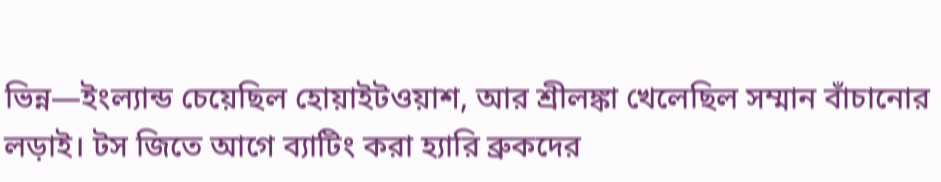ভিন্ন—ইংল্যান্ড চেয়েছিল হোয়াইটওয়াশ, আর শ্রীলঙ্কা খেলেছিল সম্মান বাঁচানোর লড়াই। টস জিতে আগে ব্যাটিং করা হ্যারি ব্রুকদের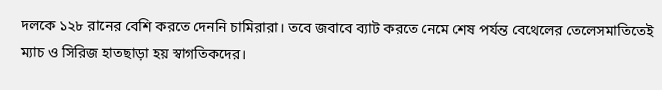দলকে ১২৮ রানের বেশি করতে দেননি চামিরারা। তবে জবাবে ব্যাট করতে নেমে শেষ পর্যন্ত বেথেলের তেলেসমাতিতেই ম্যাচ ও সিরিজ হাতছাড়া হয় স্বাগতিকদের।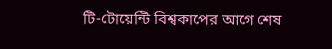টি-টোয়েন্টি বিশ্বকাপের আগে শেষ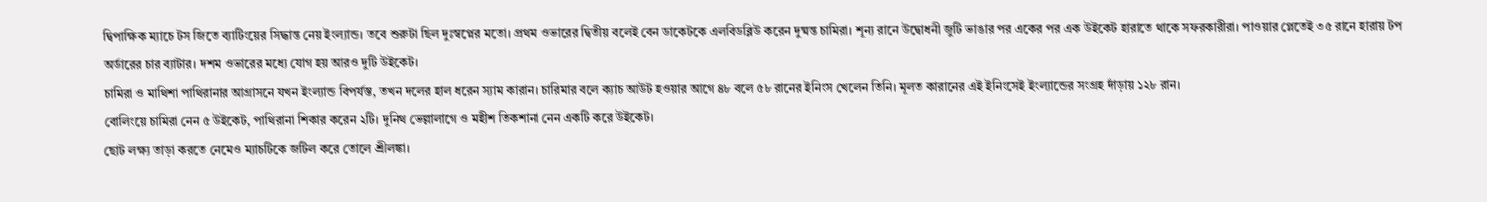দ্বিপাক্ষিক ম্যাচে টস জিতে ব্যাটিংয়ের সিদ্ধান্ত নেয় ইংল্যান্ড। তবে শুরুটা ছিল দুঃস্বপ্নের মতো। প্রথম ওভারের দ্বিতীয় বলেই বেন ডাকেটকে এলবিডব্লিউ করেন দুষ্মন্ত চামিরা। শূন্য রানে উদ্বোধনী জুটি ভাঙার পর একের পর এক উইকেট হারাতে থাকে সফরকারীরা। পাওয়ার প্লেতেই ৩৫ রানে হারায় টপ অর্ডারের চার ব্যাটার। দশম ওভারের মধ্যে যোগ হয় আরও দুটি উইকেট।
চামিরা ও মাথিশা পাথিরানার আগ্রাসনে যখন ইংল্যান্ড বিপর্যস্ত, তখন দলের হাল ধরেন স্যাম কারান। চারিমার বলে ক্যাচ আউট হওয়ার আগে ৪৮ বলে ৫৮ রানের ইনিংস খেলেন তিনি। মূলত কারানের এই ইনিংসেই ইংল্যান্ডের সংগ্রহ দাঁড়ায় ১২৮ রান।
বোলিংয়ে চামিরা নেন ৫ উইকেট, পাথিরানা শিকার করেন ২টি। দুনিথ ভেল্লালাগে ও মহীশ তিকশানা নেন একটি করে উইকেট।
ছোট লক্ষ্য তাড়া করতে নেমেও ম্যাচটিকে জটিল করে তোলে শ্রীলঙ্কা।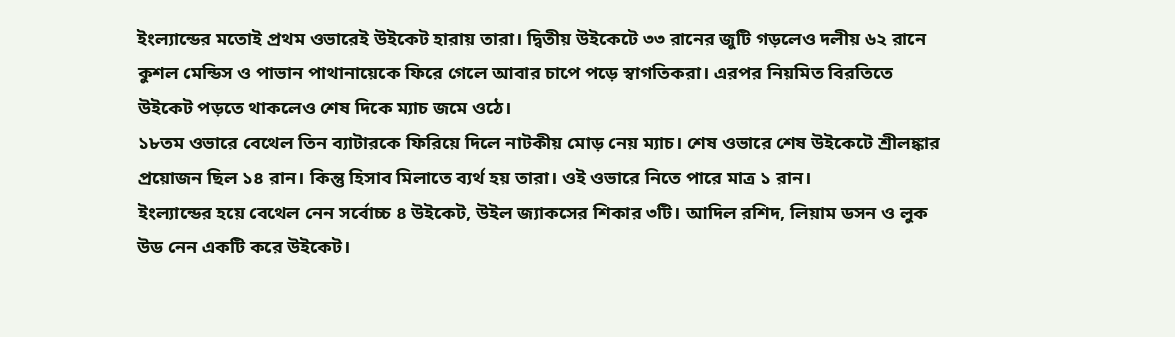ইংল্যান্ডের মতোই প্রথম ওভারেই উইকেট হারায় তারা। দ্বিতীয় উইকেটে ৩৩ রানের জুটি গড়লেও দলীয় ৬২ রানে কুশল মেন্ডিস ও পাভান পাথানায়েকে ফিরে গেলে আবার চাপে পড়ে স্বাগতিকরা। এরপর নিয়মিত বিরতিতে উইকেট পড়তে থাকলেও শেষ দিকে ম্যাচ জমে ওঠে।
১৮তম ওভারে বেথেল তিন ব্যাটারকে ফিরিয়ে দিলে নাটকীয় মোড় নেয় ম্যাচ। শেষ ওভারে শেষ উইকেটে শ্রীলঙ্কার প্রয়োজন ছিল ১৪ রান। কিন্তু হিসাব মিলাতে ব্যর্থ হয় তারা। ওই ওভারে নিতে পারে মাত্র ১ রান।
ইংল্যান্ডের হয়ে বেথেল নেন সর্বোচ্চ ৪ উইকেট, উইল জ্যাকসের শিকার ৩টি। আদিল রশিদ, লিয়াম ডসন ও লুক উড নেন একটি করে উইকেট।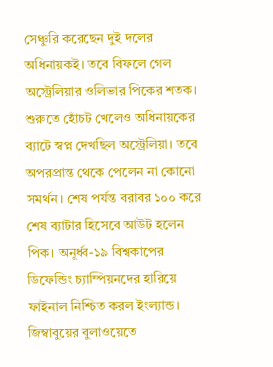সেঞ্চুরি করেছেন দুই দলের অধিনায়কই। তবে বিফলে গেল অস্ট্রেলিয়ার ওলিভার পিকের শতক। শুরুতে হোঁচট খেলেও অধিনায়কের ব্যাটে স্বপ্ন দেখছিল অস্ট্রেলিয়া। তবে অপরপ্রান্ত থেকে পেলেন না কোনো সমর্থন। শেষ পর্যন্ত বরাবর ১০০ করে শেষ ব্যাটার হিসেবে আউট হলেন পিক। অনূর্ধ্ব-১৯ বিশ্বকাপের ডিফেন্ডিং চ্যাম্পিয়নদের হারিয়ে ফাইনাল নিশ্চিত করল ইংল্যান্ড।
জিম্বাবুয়ের বুলাওয়েতে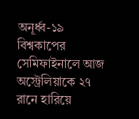অনূর্ধ্ব-১৯ বিশ্বকাপের সেমিফাইনালে আজ অস্ট্রেলিয়াকে ২৭ রানে হারিয়ে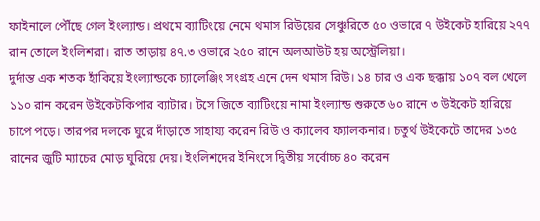ফাইনালে পৌঁছে গেল ইংল্যান্ড। প্রথমে ব্যাটিংয়ে নেমে থমাস রিউয়ের সেঞ্চুরিতে ৫০ ওভারে ৭ উইকেট হারিয়ে ২৭৭ রান তোলে ইংলিশরা। রাত তাড়ায় ৪৭.৩ ওভারে ২৫০ রানে অলআউট হয় অস্ট্রেলিয়া।
দুর্দান্ত এক শতক হাঁকিয়ে ইংল্যান্ডকে চ্যালেঞ্জিং সংগ্রহ এনে দেন থমাস রিউ। ১৪ চার ও এক ছক্কায় ১০৭ বল খেলে ১১০ রান করেন উইকেটকিপার ব্যাটার। টসে জিতে ব্যাটিংয়ে নামা ইংল্যান্ড শুরুতে ৬০ রানে ৩ উইকেট হারিয়ে চাপে পড়ে। তারপর দলকে ঘুরে দাঁড়াতে সাহায্য করেন রিউ ও ক্যালেব ফ্যালকনার। চতুর্থ উইকেটে তাদের ১৩৫ রানের জুটি ম্যাচের মোড় ঘুরিয়ে দেয়। ইংলিশদের ইনিংসে দ্বিতীয় সর্বোচ্চ ৪০ করেন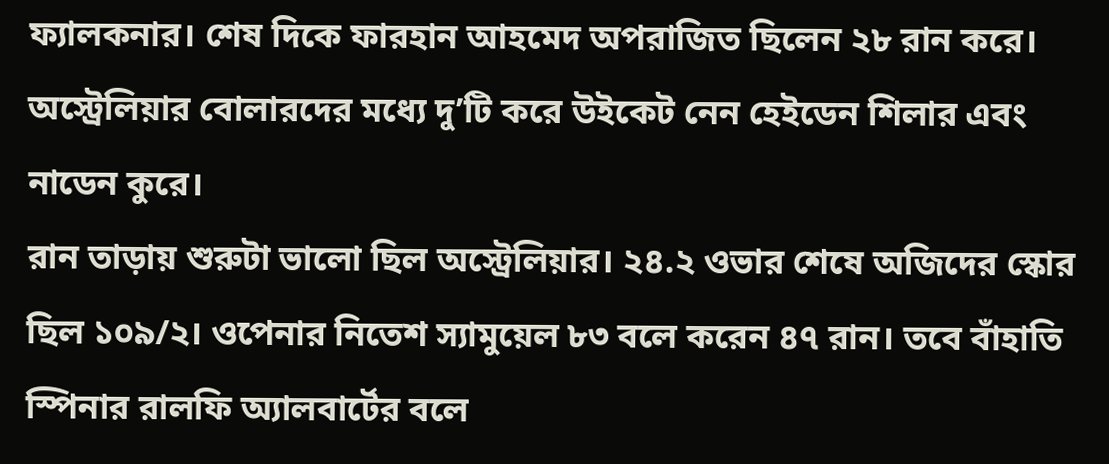ফ্যালকনার। শেষ দিকে ফারহান আহমেদ অপরাজিত ছিলেন ২৮ রান করে।
অস্ট্রেলিয়ার বোলারদের মধ্যে দু’টি করে উইকেট নেন হেইডেন শিলার এবং নাডেন কুরে।
রান তাড়ায় শুরুটা ভালো ছিল অস্ট্রেলিয়ার। ২৪.২ ওভার শেষে অজিদের স্কোর ছিল ১০৯/২। ওপেনার নিতেশ স্যামুয়েল ৮৩ বলে করেন ৪৭ রান। তবে বাঁহাতি স্পিনার রালফি অ্যালবার্টের বলে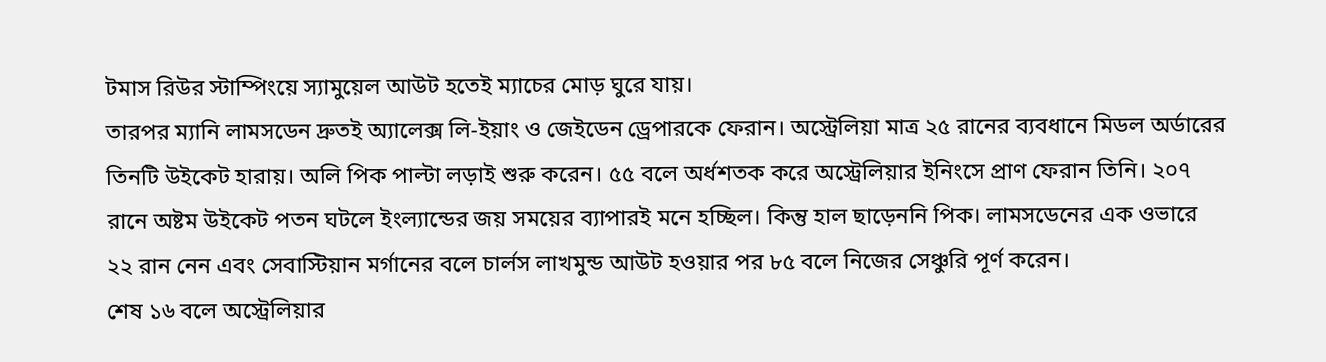টমাস রিউর স্টাম্পিংয়ে স্যামুয়েল আউট হতেই ম্যাচের মোড় ঘুরে যায়।
তারপর ম্যানি লামসডেন দ্রুতই অ্যালেক্স লি-ইয়াং ও জেইডেন ড্রেপারকে ফেরান। অস্ট্রেলিয়া মাত্র ২৫ রানের ব্যবধানে মিডল অর্ডারের তিনটি উইকেট হারায়। অলি পিক পাল্টা লড়াই শুরু করেন। ৫৫ বলে অর্ধশতক করে অস্ট্রেলিয়ার ইনিংসে প্রাণ ফেরান তিনি। ২০৭ রানে অষ্টম উইকেট পতন ঘটলে ইংল্যান্ডের জয় সময়ের ব্যাপারই মনে হচ্ছিল। কিন্তু হাল ছাড়েননি পিক। লামসডেনের এক ওভারে ২২ রান নেন এবং সেবাস্টিয়ান মর্গানের বলে চার্লস লাখমুন্ড আউট হওয়ার পর ৮৫ বলে নিজের সেঞ্চুরি পূর্ণ করেন।
শেষ ১৬ বলে অস্ট্রেলিয়ার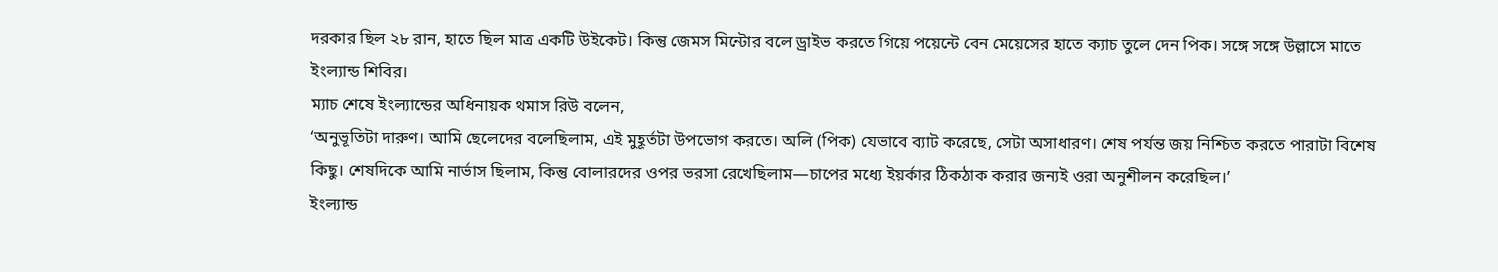দরকার ছিল ২৮ রান, হাতে ছিল মাত্র একটি উইকেট। কিন্তু জেমস মিন্টোর বলে ড্রাইভ করতে গিয়ে পয়েন্টে বেন মেয়েসের হাতে ক্যাচ তুলে দেন পিক। সঙ্গে সঙ্গে উল্লাসে মাতে ইংল্যান্ড শিবির।
ম্যাচ শেষে ইংল্যান্ডের অধিনায়ক থমাস রিউ বলেন,
‘অনুভূতিটা দারুণ। আমি ছেলেদের বলেছিলাম, এই মুহূর্তটা উপভোগ করতে। অলি (পিক) যেভাবে ব্যাট করেছে, সেটা অসাধারণ। শেষ পর্যন্ত জয় নিশ্চিত করতে পারাটা বিশেষ কিছু। শেষদিকে আমি নার্ভাস ছিলাম, কিন্তু বোলারদের ওপর ভরসা রেখেছিলাম—চাপের মধ্যে ইয়র্কার ঠিকঠাক করার জন্যই ওরা অনুশীলন করেছিল।’
ইংল্যান্ড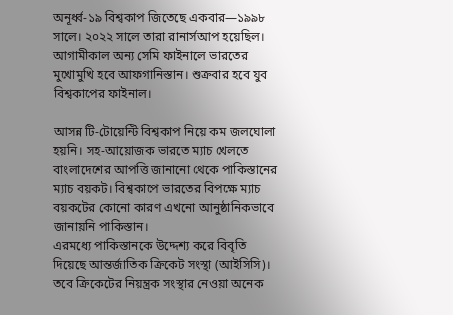অনূর্ধ্ব-১৯ বিশ্বকাপ জিতেছে একবার—১৯৯৮ সালে। ২০২২ সালে তারা রানার্সআপ হয়েছিল। আগামীকাল অন্য সেমি ফাইনালে ভারতের মুখোমুখি হবে আফগানিস্তান। শুক্রবার হবে যুব বিশ্বকাপের ফাইনাল।

আসন্ন টি-টোয়েন্টি বিশ্বকাপ নিয়ে কম জলঘোলা হয়নি। সহ-আয়োজক ভারতে ম্যাচ খেলতে বাংলাদেশের আপত্তি জানানো থেকে পাকিস্তানের ম্যাচ বয়কট। বিশ্বকাপে ভারতের বিপক্ষে ম্যাচ বয়কটের কোনো কারণ এখনো আনুষ্ঠানিকভাবে জানায়নি পাকিস্তান।
এরমধ্যে পাকিস্তানকে উদ্দেশ্য করে বিবৃতি দিয়েছে আন্তর্জাতিক ক্রিকেট সংস্থা (আইসিসি)। তবে ক্রিকেটের নিয়ন্ত্রক সংস্থার নেওয়া অনেক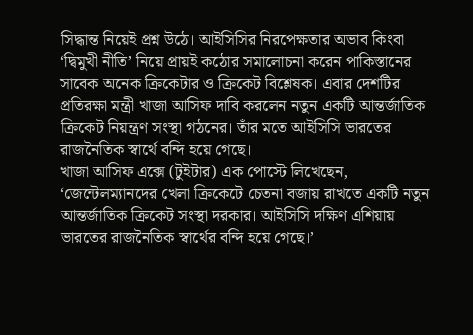সিদ্ধান্ত নিয়েই প্রশ্ন উঠে। আইসিসির নিরপেক্ষতার অভাব কিংবা ‘দ্বিমুখী নীতি’ নিয়ে প্রায়ই কঠোর সমালোচনা করেন পাকিস্তানের সাবেক অনেক ক্রিকেটার ও ক্রিকেট বিশ্লেষক। এবার দেশটির প্রতিরক্ষা মন্ত্রী খাজা আসিফ দাবি করলেন নতুন একটি আন্তর্জাতিক ক্রিকেট নিয়ন্ত্রণ সংস্থা গঠনের। তাঁর মতে আইসিসি ভারতের রাজনৈতিক স্বার্থে বন্দি হয়ে গেছে।
খাজা আসিফ এক্সে (টুইটার) এক পোস্টে লিখেছেন,
‘জেন্টেলম্যানদের খেলা ক্রিকেটে চেতনা বজায় রাখতে একটি নতুন আন্তর্জাতিক ক্রিকেট সংস্থা দরকার। আইসিসি দক্ষিণ এশিয়ায় ভারতের রাজনৈতিক স্বার্থের বন্দি হয়ে গেছে।’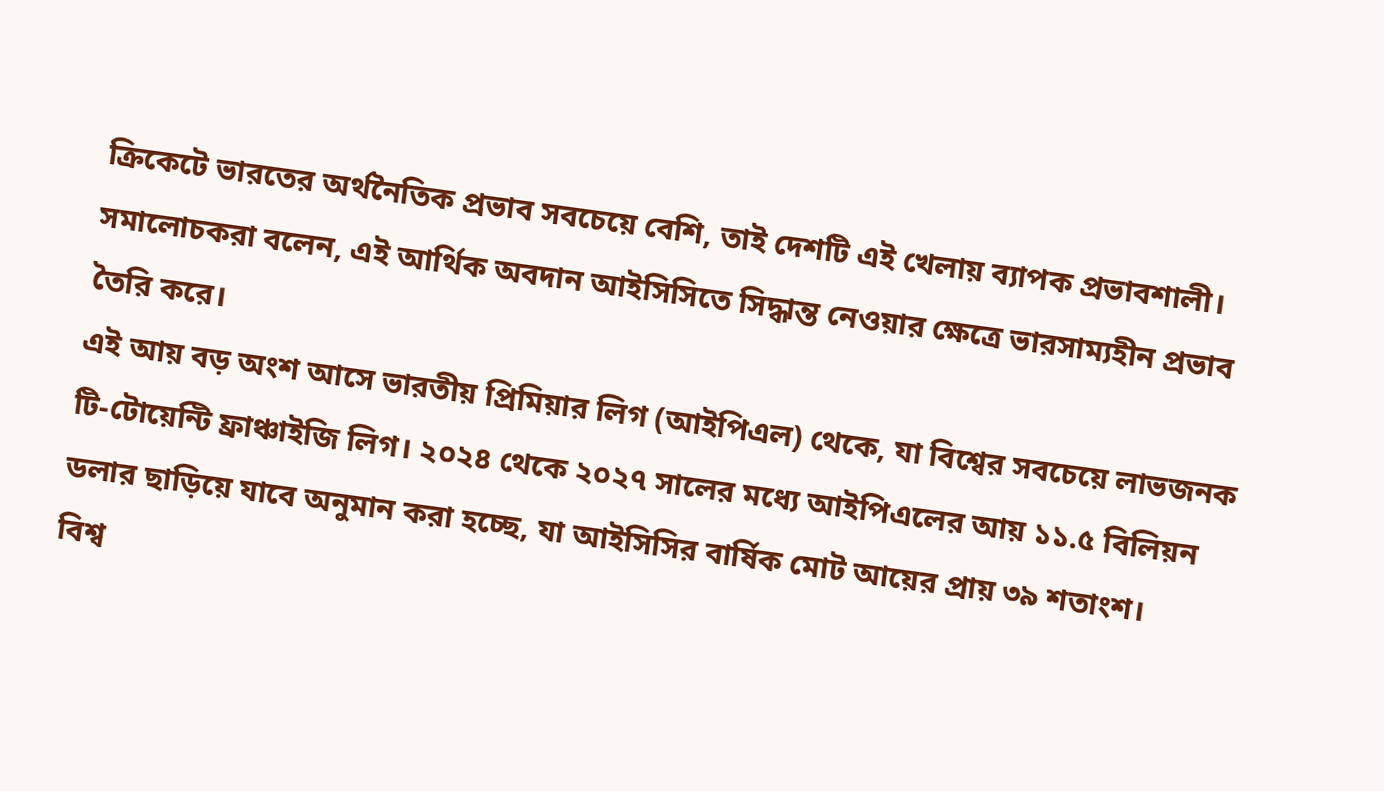ক্রিকেটে ভারতের অর্থনৈতিক প্রভাব সবচেয়ে বেশি, তাই দেশটি এই খেলায় ব্যাপক প্রভাবশালী। সমালোচকরা বলেন, এই আর্থিক অবদান আইসিসিতে সিদ্ধান্ত নেওয়ার ক্ষেত্রে ভারসাম্যহীন প্রভাব তৈরি করে।
এই আয় বড় অংশ আসে ভারতীয় প্রিমিয়ার লিগ (আইপিএল) থেকে, যা বিশ্বের সবচেয়ে লাভজনক টি-টোয়েন্টি ফ্রাঞ্চাইজি লিগ। ২০২৪ থেকে ২০২৭ সালের মধ্যে আইপিএলের আয় ১১.৫ বিলিয়ন ডলার ছাড়িয়ে যাবে অনুমান করা হচ্ছে, যা আইসিসির বার্ষিক মোট আয়ের প্রায় ৩৯ শতাংশ।
বিশ্ব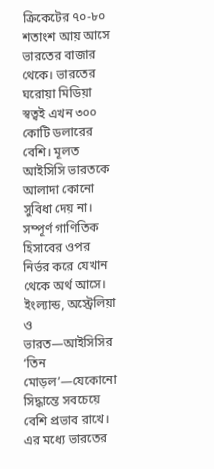ক্রিকেটের ৭০-৮০ শতাংশ আয় আসে ভারতের বাজার থেকে। ভারতের ঘরোয়া মিডিয়া স্বত্বই এখন ৩০০ কোটি ডলারের বেশি। মূলত আইসিসি ভারতকে আলাদা কোনো সুবিধা দেয় না। সম্পূর্ণ গাণিতিক হিসাবের ওপর নির্ভর করে যেখান থেকে অর্থ আসে।
ইংল্যান্ড, অস্ট্রেলিয়া ও ভারত—আইসিসির ‘তিন মোড়ল’—যেকোনো সিদ্ধান্তে সবচেয়ে বেশি প্রভাব রাখে। এর মধ্যে ভারতের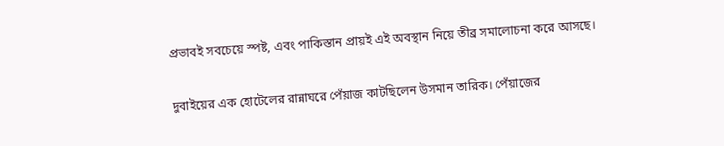প্রভাবই সবচেয়ে স্পষ্ট, এবং পাকিস্তান প্রায়ই এই অবস্থান নিয়ে তীব্র সমালোচনা করে আসছে।

দুবাইয়ের এক হোটেলের রান্নাঘরে পেঁয়াজ কাটছিলেন উসমান তারিক। পেঁয়াজের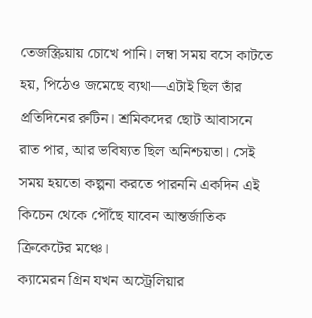তেজস্ক্রিয়ায় চোখে পানি। লম্বা সময় বসে কাটতে হয়, পিঠেও জমেছে ব্যথা—এটাই ছিল তাঁর প্রতিদিনের রুটিন। শ্রমিকদের ছোট আবাসনে রাত পার, আর ভবিষ্যত ছিল অনিশ্চয়তা। সেই সময় হয়তো কল্পনা করতে পারননি একদিন এই কিচেন থেকে পৌঁছে যাবেন আন্তর্জাতিক ক্রিকেটের মঞ্চে।
ক্যামেরন গ্রিন যখন অস্ট্রেলিয়ার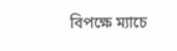বিপক্ষে ম্যাচে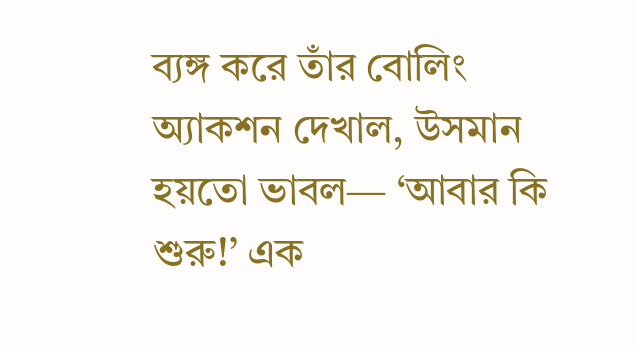ব্যঙ্গ করে তাঁর বোলিং অ্যাকশন দেখাল, উসমান হয়তো ভাবল— ‘আবার কি শুরু!’ এক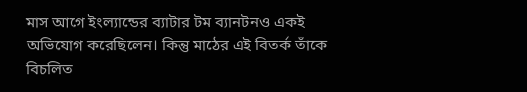মাস আগে ইংল্যান্ডের ব্যাটার টম ব্যানটনও একই অভিযোগ করেছিলেন। কিন্তু মাঠের এই বিতর্ক তাঁকে বিচলিত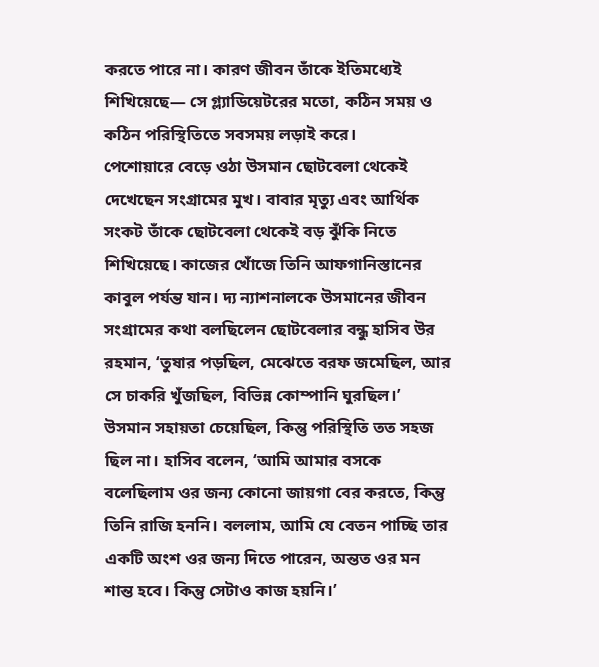করতে পারে না। কারণ জীবন তাঁকে ইতিমধ্যেই শিখিয়েছে— সে গ্ল্যাডিয়েটরের মতো, কঠিন সময় ও কঠিন পরিস্থিতিতে সবসময় লড়াই করে।
পেশোয়ারে বেড়ে ওঠা উসমান ছোটবেলা থেকেই দেখেছেন সংগ্রামের মুখ। বাবার মৃত্যু এবং আর্থিক সংকট তাঁকে ছোটবেলা থেকেই বড় ঝুঁকি নিতে শিখিয়েছে। কাজের খোঁজে তিনি আফগানিস্তানের কাবুল পর্যন্ত যান। দ্য ন্যাশনালকে উসমানের জীবন সংগ্রামের কথা বলছিলেন ছোটবেলার বন্ধু হাসিব উর রহমান, ‘তুষার পড়ছিল, মেঝেতে বরফ জমেছিল, আর সে চাকরি খুঁজছিল, বিভিন্ন কোম্পানি ঘুরছিল।’
উসমান সহায়তা চেয়েছিল, কিন্তু পরিস্থিতি তত সহজ ছিল না। হাসিব বলেন, ‘আমি আমার বসকে বলেছিলাম ওর জন্য কোনো জায়গা বের করতে, কিন্তু তিনি রাজি হননি। বললাম, আমি যে বেতন পাচ্ছি তার একটি অংশ ওর জন্য দিতে পারেন, অন্তত ওর মন শান্ত হবে। কিন্তু সেটাও কাজ হয়নি।’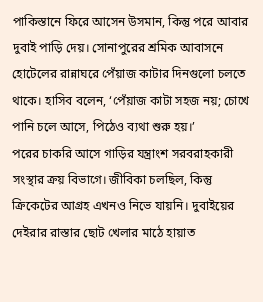পাকিস্তানে ফিরে আসেন উসমান, কিন্তু পরে আবার দুবাই পাড়ি দেয়। সোনাপুরের শ্রমিক আবাসনে হোটেলের রান্নাঘরে পেঁয়াজ কাটার দিনগুলো চলতে থাকে। হাসিব বলেন, ‘পেঁয়াজ কাটা সহজ নয়; চোখে পানি চলে আসে, পিঠেও ব্যথা শুরু হয়।’
পরের চাকরি আসে গাড়ির যন্ত্রাংশ সরবরাহকারী সংস্থার ক্রয় বিভাগে। জীবিকা চলছিল, কিন্তু ক্রিকেটের আগ্রহ এখনও নিভে যায়নি। দুবাইয়ের দেইরার রাস্তার ছোট খেলার মাঠে হায়াত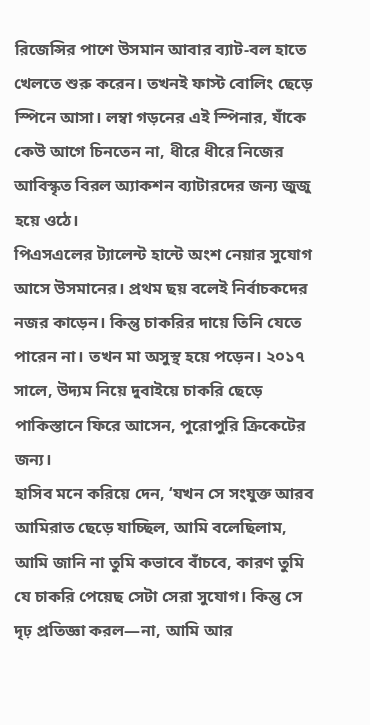রিজেন্সির পাশে উসমান আবার ব্যাট-বল হাতে খেলতে শুরু করেন। তখনই ফাস্ট বোলিং ছেড়ে স্পিনে আসা। লম্বা গড়নের এই স্পিনার, যাঁকে কেউ আগে চিনতেন না, ধীরে ধীরে নিজের আবিস্কৃত বিরল অ্যাকশন ব্যাটারদের জন্য জুজু হয়ে ওঠে।
পিএসএলের ট্যালেন্ট হান্টে অংশ নেয়ার সুযোগ আসে উসমানের। প্রথম ছয় বলেই নির্বাচকদের নজর কাড়েন। কিন্তু চাকরির দায়ে তিনি যেতে পারেন না। তখন মা অসুস্থ হয়ে পড়েন। ২০১৭ সালে, উদ্যম নিয়ে দুবাইয়ে চাকরি ছেড়ে পাকিস্তানে ফিরে আসেন, পুরোপুরি ক্রিকেটের জন্য।
হাসিব মনে করিয়ে দেন, ‘যখন সে সংযুক্ত আরব আমিরাত ছেড়ে যাচ্ছিল, আমি বলেছিলাম, আমি জানি না তুমি কভাবে বাঁচবে, কারণ তুমি যে চাকরি পেয়েছ সেটা সেরা সুযোগ। কিন্তু সে দৃঢ় প্রতিজ্ঞা করল—না, আমি আর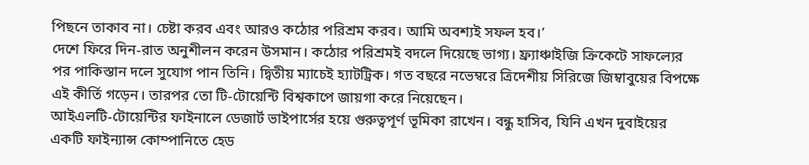পিছনে তাকাব না। চেষ্টা করব এবং আরও কঠোর পরিশ্রম করব। আমি অবশ্যই সফল হব।’
দেশে ফিরে দিন-রাত অনুশীলন করেন উসমান। কঠোর পরিশ্রমই বদলে দিয়েছে ভাগ্য। ফ্র্যাঞ্চাইজি ক্রিকেটে সাফল্যের পর পাকিস্তান দলে সুযোগ পান তিনি। দ্বিতীয় ম্যাচেই হ্যাটট্রিক। গত বছরে নভেম্বরে ত্রিদেশীয় সিরিজে জিম্বাবুয়ের বিপক্ষে এই কীর্তি গড়েন। তারপর তো টি-টোয়েন্টি বিশ্বকাপে জায়গা করে নিয়েছেন।
আইএলটি-টোয়েন্টির ফাইনালে ডেজার্ট ভাইপার্সের হয়ে গুরুত্বপূর্ণ ভূমিকা রাখেন। বন্ধু হাসিব, যিনি এখন দুবাইয়ের একটি ফাইন্যান্স কোম্পানিতে হেড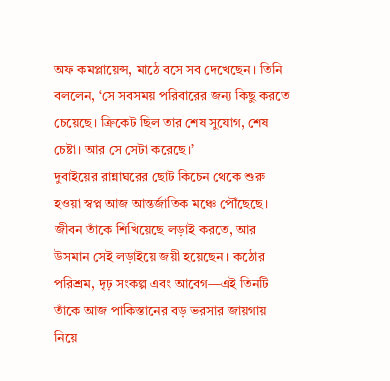অফ কমপ্লায়েন্স, মাঠে বসে সব দেখেছেন। তিনি বললেন, ‘সে সবসময় পরিবারের জন্য কিছু করতে চেয়েছে। ক্রিকেট ছিল তার শেষ সুযোগ, শেষ চেষ্টা। আর সে সেটা করেছে।’
দুবাইয়ের রান্নাঘরের ছোট কিচেন থেকে শুরু হওয়া স্বপ্ন আজ আন্তর্জাতিক মঞ্চে পৌঁছেছে। জীবন তাঁকে শিখিয়েছে লড়াই করতে, আর উসমান সেই লড়াইয়ে জয়ী হয়েছেন। কঠোর পরিশ্রম, দৃঢ় সংকল্প এবং আবেগ—এই তিনটি তাঁকে আজ পাকিস্তানের বড় ভরসার জায়গায় নিয়ে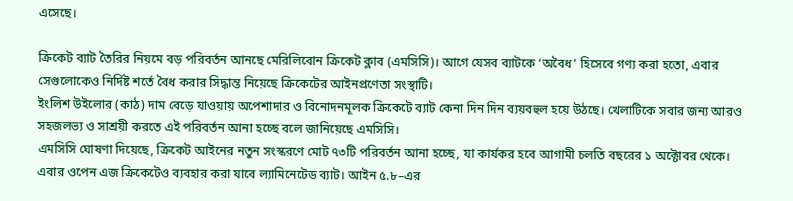এসেছে।

ক্রিকেট ব্যাট তৈরির নিয়মে বড় পরিবর্তন আনছে মেরিলিবোন ক্রিকেট ক্লাব (এমসিসি)। আগে যেসব ব্যাটকে ‘অবৈধ’ হিসেবে গণ্য করা হতো, এবার সেগুলোকেও নির্দিষ্ট শর্তে বৈধ করার সিদ্ধান্ত নিয়েছে ক্রিকেটের আইনপ্রণেতা সংস্থাটি।
ইংলিশ উইলোর (কাঠ) দাম বেড়ে যাওয়ায় অপেশাদার ও বিনোদনমূলক ক্রিকেটে ব্যাট কেনা দিন দিন ব্যয়বহুল হয়ে উঠছে। খেলাটিকে সবার জন্য আরও সহজলভ্য ও সাশ্রয়ী করতে এই পরিবর্তন আনা হচ্ছে বলে জানিয়েছে এমসিসি।
এমসিসি ঘোষণা দিয়েছে, ক্রিকেট আইনের নতুন সংস্করণে মোট ৭৩টি পরিবর্তন আনা হচ্ছে, যা কার্যকর হবে আগামী চলতি বছরের ১ অক্টোবর থেকে।
এবার ওপেন এজ ক্রিকেটেও ব্যবহার করা যাবে ল্যামিনেটেড ব্যাট। আইন ৫.৮–এর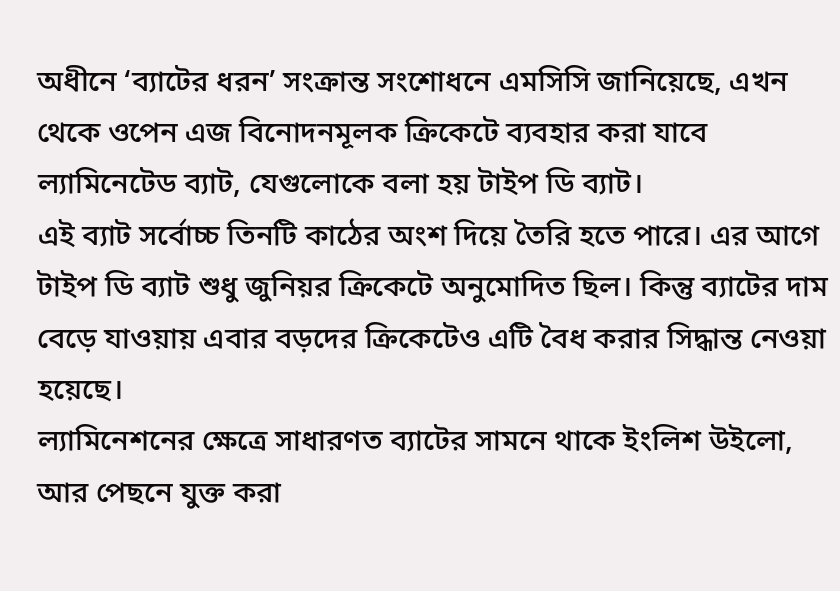অধীনে ‘ব্যাটের ধরন’ সংক্রান্ত সংশোধনে এমসিসি জানিয়েছে, এখন থেকে ওপেন এজ বিনোদনমূলক ক্রিকেটে ব্যবহার করা যাবে ল্যামিনেটেড ব্যাট, যেগুলোকে বলা হয় টাইপ ডি ব্যাট।
এই ব্যাট সর্বোচ্চ তিনটি কাঠের অংশ দিয়ে তৈরি হতে পারে। এর আগে টাইপ ডি ব্যাট শুধু জুনিয়র ক্রিকেটে অনুমোদিত ছিল। কিন্তু ব্যাটের দাম বেড়ে যাওয়ায় এবার বড়দের ক্রিকেটেও এটি বৈধ করার সিদ্ধান্ত নেওয়া হয়েছে।
ল্যামিনেশনের ক্ষেত্রে সাধারণত ব্যাটের সামনে থাকে ইংলিশ উইলো, আর পেছনে যুক্ত করা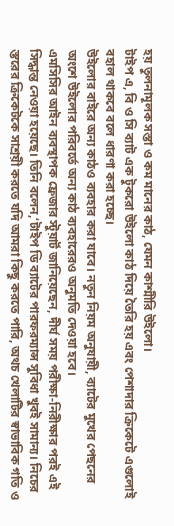হয় তুলনামূলক সস্তা ও কম মানের কাঠ, যেমন কাশ্মীরি উইলো।
টাইপ এ, বি ও সি ব্যাট এক টুকরো উইলো কাঠ দিয়ে তৈরি হয় এবং পেশাদার ক্রিকেটে এগুলোই বহাল থাকবে বলে ধারণা করা হচ্ছে।
উইলোর বাইরে অন্য কাঠও ব্যবহার করা যাবে। নতুন নিয়ম অনুযায়ী, ব্যাটের মুখের পেছনের অংশে উইলোর পরিবর্তে অন্য কাঠ ব্যবহারেরও অনুমতি দেওয়া হবে।
এমসিসির আইন ব্যবস্থাপক ফ্রেজার স্টুয়ার্ট জানিয়েছেন, দীর্ঘ সময় পরীক্ষা-নিরীক্ষার পরই এই সিদ্ধান্ত নেওয়া হয়েছে। তিনি বলেন,‘টাইপ ডি ব্যাটের পারফরম্যান্স সুবিধা খুবই সামান্য। নিচের স্তরের ক্রিকেটকে সাশ্রয়ী করতে যদি আমরা কিছু করতে পারি, অথচ খেলাটির স্বাভাবিক গতি ও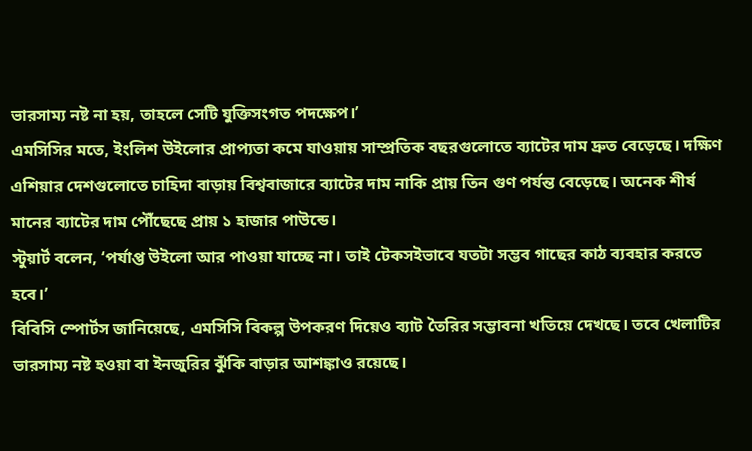ভারসাম্য নষ্ট না হয়, তাহলে সেটি যুক্তিসংগত পদক্ষেপ।’
এমসিসির মতে, ইংলিশ উইলোর প্রাপ্যতা কমে যাওয়ায় সাম্প্রতিক বছরগুলোতে ব্যাটের দাম দ্রুত বেড়েছে। দক্ষিণ এশিয়ার দেশগুলোতে চাহিদা বাড়ায় বিশ্ববাজারে ব্যাটের দাম নাকি প্রায় তিন গুণ পর্যন্ত বেড়েছে। অনেক শীর্ষ মানের ব্যাটের দাম পৌঁছেছে প্রায় ১ হাজার পাউন্ডে।
স্টুয়ার্ট বলেন, ‘পর্যাপ্ত উইলো আর পাওয়া যাচ্ছে না। তাই টেকসইভাবে যতটা সম্ভব গাছের কাঠ ব্যবহার করতে হবে।’
বিবিসি স্পোর্টস জানিয়েছে, এমসিসি বিকল্প উপকরণ দিয়েও ব্যাট তৈরির সম্ভাবনা খতিয়ে দেখছে। তবে খেলাটির ভারসাম্য নষ্ট হওয়া বা ইনজুরির ঝুঁকি বাড়ার আশঙ্কাও রয়েছে।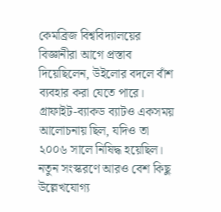কেমব্রিজ বিশ্ববিদ্যালয়ের বিজ্ঞানীরা আগে প্রস্তাব দিয়েছিলেন, উইলোর বদলে বাঁশ ব্যবহার করা যেতে পারে।
গ্রাফাইট-ব্যাকড ব্যাটও একসময় আলোচনায় ছিল, যদিও তা ২০০৬ সালে নিষিদ্ধ হয়েছিল। নতুন সংস্করণে আরও বেশ কিছু উল্লেখযোগ্য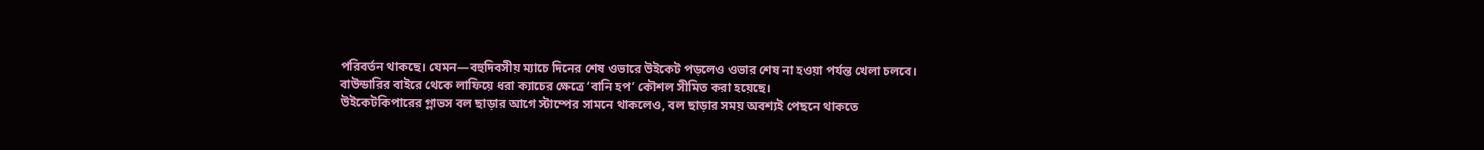পরিবর্তন থাকছে। যেমন—বহুদিবসীয় ম্যাচে দিনের শেষ ওভারে উইকেট পড়লেও ওভার শেষ না হওয়া পর্যন্ত খেলা চলবে। বাউন্ডারির বাইরে থেকে লাফিয়ে ধরা ক্যাচের ক্ষেত্রে ‘বানি হপ’ কৌশল সীমিত করা হয়েছে।
উইকেটকিপারের গ্লাভস বল ছাড়ার আগে স্টাম্পের সামনে থাকলেও, বল ছাড়ার সময় অবশ্যই পেছনে থাকতে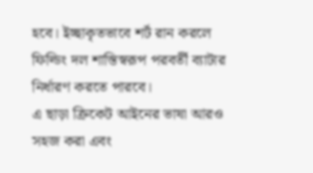হবে। ইচ্ছাকৃতভাবে শর্ট রান করলে ফিল্ডিং দল শাস্তিস্বরূপ পরবর্তী ব্যাটার নির্ধারণ করতে পারবে।
এ ছাড়া ক্রিকেট আইনের ভাষা আরও সহজ করা এবং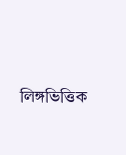লিঙ্গভিত্তিক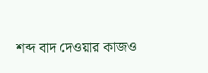শব্দ বাদ দেওয়ার কাজও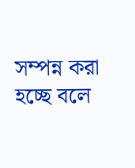সম্পন্ন করা হচ্ছে বলে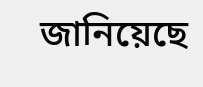জানিয়েছে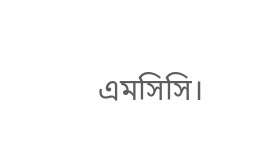এমসিসি।